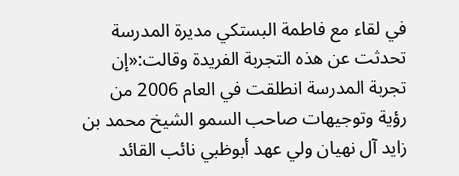في لقاء مع فاطمة البستكي مديرة المدرسة تحدثت عن هذه التجربة الفريدة وقالت:«إن تجربة المدرسة انطلقت في العام 2006 من رؤية وتوجيهات صاحب السمو الشيخ محمد بن زايد آل نهيان ولي عهد أبوظبي نائب القائد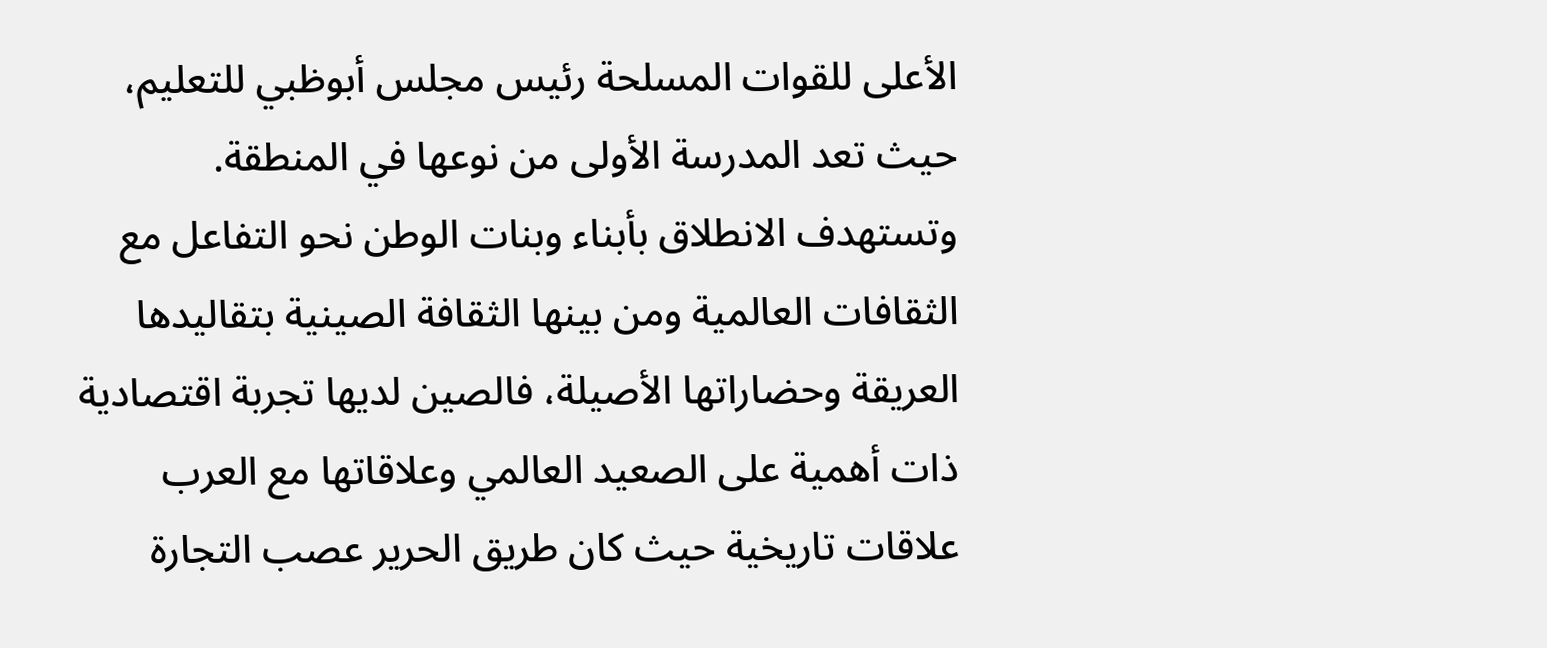الأعلى للقوات المسلحة رئيس مجلس أبوظبي للتعليم، حيث تعد المدرسة الأولى من نوعها في المنطقة.
وتستهدف الانطلاق بأبناء وبنات الوطن نحو التفاعل مع الثقافات العالمية ومن بينها الثقافة الصينية بتقاليدها العريقة وحضاراتها الأصيلة، فالصين لديها تجربة اقتصادية ذات أهمية على الصعيد العالمي وعلاقاتها مع العرب علاقات تاريخية حيث كان طريق الحرير عصب التجارة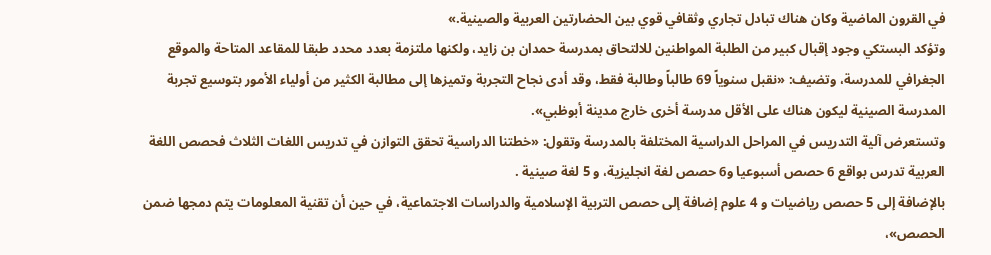في القرون الماضية وكان هناك تبادل تجاري وثقافي قوي بين الحضارتين العربية والصينية.»
وتؤكد البستكي وجود إقبال كبير من الطلبة المواطنين للالتحاق بمدرسة حمدان بن زايد، ولكنها ملتزمة بعدد محدد طبقا للمقاعد المتاحة والموقع الجغرافي للمدرسة، وتضيف: «نقبل سنوياً 69 طالباً وطالبة فقط، وقد أدى نجاح التجربة وتميزها إلى مطالبة الكثير من أولياء الأمور بتوسيع تجربة المدرسة الصينية ليكون هناك على الأقل مدرسة أخرى خارج مدينة أبوظبي».
وتستعرض آلية التدريس في المراحل الدراسية المختلفة بالمدرسة وتقول: «خطتنا الدراسية تحقق التوازن في تدريس اللغات الثلاث فحصص اللغة العربية تدرس بواقع 6 حصص أسبوعيا و6 حصص لغة انجليزية، و 5 لغة صينية .
بالإضافة إلى 5 حصص رياضيات و 4 علوم إضافة إلى حصص التربية الإسلامية والدراسات الاجتماعية، في حين أن تقنية المعلومات يتم دمجها ضمن الحصص»،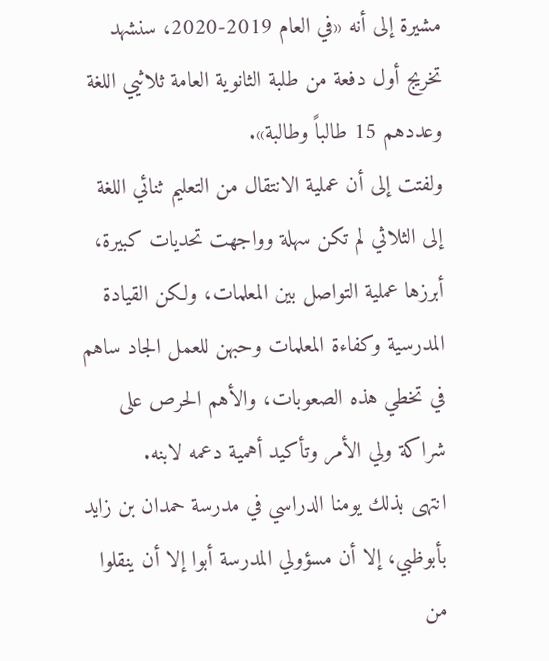مشيرة إلى أنه «في العام 2019-2020، سنشهد تخريج أول دفعة من طلبة الثانوية العامة ثلاثيي اللغة وعددهم 15 طالباً وطالبة».
ولفتت إلى أن عملية الانتقال من التعليم ثنائي اللغة إلى الثلاثي لم تكن سهلة وواجهت تحديات كبيرة، أبرزها عملية التواصل بين المعلمات، ولكن القيادة المدرسية وكفاءة المعلمات وحبهن للعمل الجاد ساهم في تخطي هذه الصعوبات، والأهم الحرص على شراكة ولي الأمر وتأكيد أهمية دعمه لابنه.
انتهى بذلك يومنا الدراسي في مدرسة حمدان بن زايد بأبوظبي، إلا أن مسؤولي المدرسة أبوا إلا أن ينقلوا من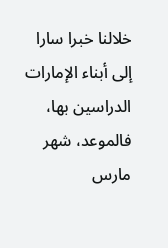خلالنا خبرا سارا إلى أبناء الإمارات الدراسين بها، فالموعد، شهر مارس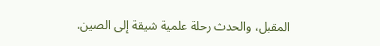المقبل، والحدث رحلة علمية شيقة إلى الصين.